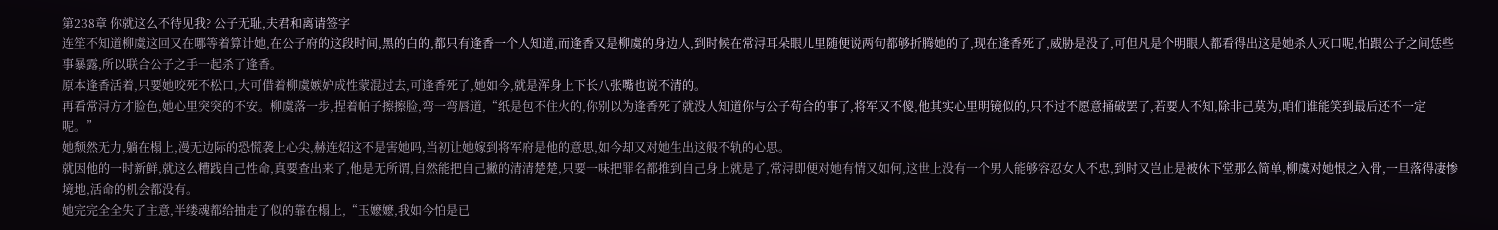第238章 你就这么不待见我? 公子无耻,夫君和离请签字
连笙不知道柳虞这回又在哪等着算计她,在公子府的这段时间,黑的白的,都只有逢香一个人知道,而逢香又是柳虞的身边人,到时候在常浔耳朵眼儿里随便说两句都够折腾她的了,现在逢香死了,威胁是没了,可但凡是个明眼人都看得出这是她杀人灭口呢,怕跟公子之间恁些事暴露,所以联合公子之手一起杀了逢香。
原本逢香活着,只要她咬死不松口,大可借着柳虞嫉妒成性蒙混过去,可逢香死了,她如今,就是浑身上下长八张嘴也说不清的。
再看常浔方才脸色,她心里突突的不安。柳虞落一步,捏着帕子擦擦脸,弯一弯唇道,“纸是包不住火的,你别以为逢香死了就没人知道你与公子苟合的事了,将军又不傻,他其实心里明镜似的,只不过不愿意捅破罢了,若要人不知,除非己莫为,咱们谁能笑到最后还不一定呢。”
她颓然无力,躺在榻上,漫无边际的恐慌袭上心尖,赫连炤这不是害她吗,当初让她嫁到将军府是他的意思,如今却又对她生出这般不轨的心思。
就因他的一时新鲜,就这么糟践自己性命,真要查出来了,他是无所谓,自然能把自己撇的清清楚楚,只要一味把罪名都推到自己身上就是了,常浔即便对她有情又如何,这世上没有一个男人能够容忍女人不忠,到时又岂止是被休下堂那么简单,柳虞对她恨之入骨,一旦落得凄惨境地,活命的机会都没有。
她完完全全失了主意,半缕魂都给抽走了似的靠在榻上,“玉嬷嬷,我如今怕是已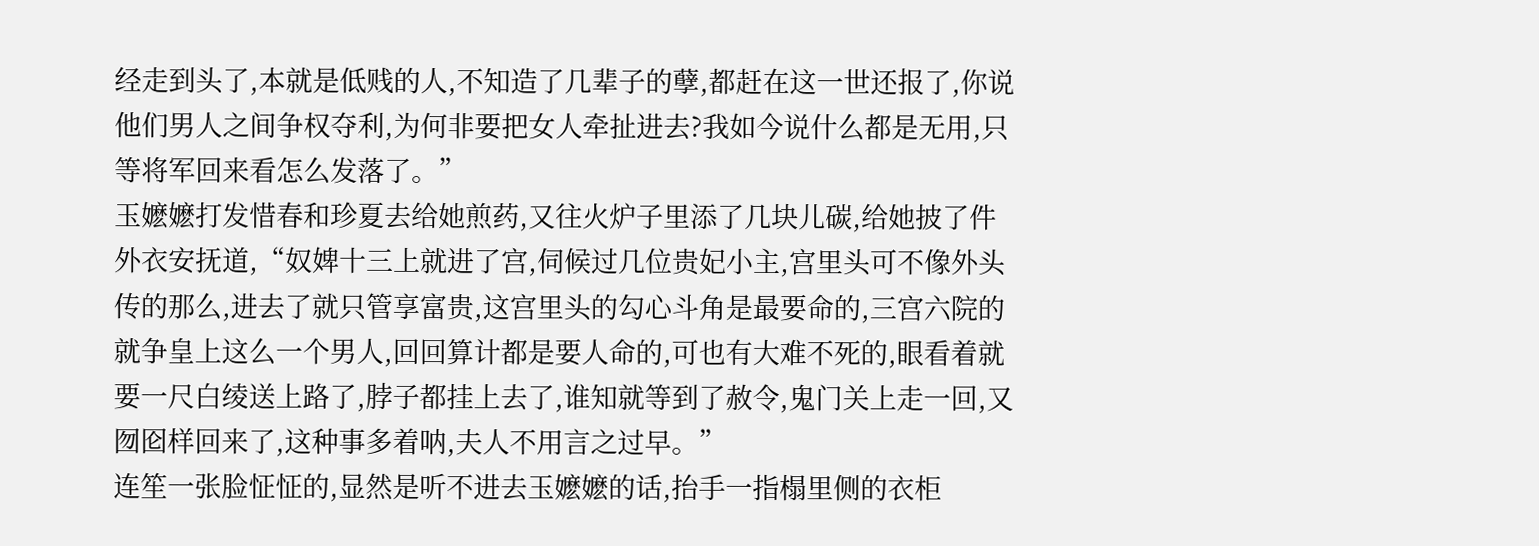经走到头了,本就是低贱的人,不知造了几辈子的孽,都赶在这一世还报了,你说他们男人之间争权夺利,为何非要把女人牵扯进去?我如今说什么都是无用,只等将军回来看怎么发落了。”
玉嬷嬷打发惜春和珍夏去给她煎药,又往火炉子里添了几块儿碳,给她披了件外衣安抚道,“奴婢十三上就进了宫,伺候过几位贵妃小主,宫里头可不像外头传的那么,进去了就只管享富贵,这宫里头的勾心斗角是最要命的,三宫六院的就争皇上这么一个男人,回回算计都是要人命的,可也有大难不死的,眼看着就要一尺白绫送上路了,脖子都挂上去了,谁知就等到了赦令,鬼门关上走一回,又囫囵样回来了,这种事多着呐,夫人不用言之过早。”
连笙一张脸怔怔的,显然是听不进去玉嬷嬷的话,抬手一指榻里侧的衣柜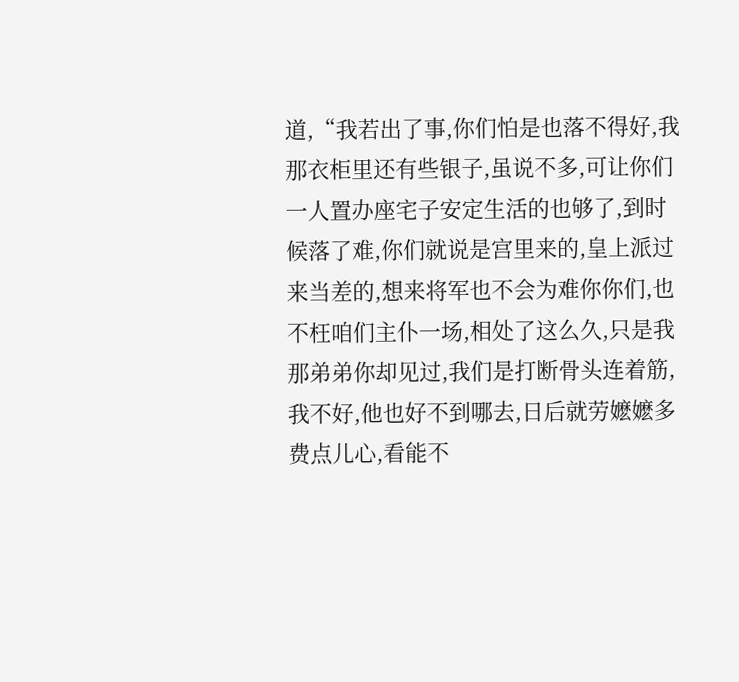道,“我若出了事,你们怕是也落不得好,我那衣柜里还有些银子,虽说不多,可让你们一人置办座宅子安定生活的也够了,到时候落了难,你们就说是宫里来的,皇上派过来当差的,想来将军也不会为难你你们,也不枉咱们主仆一场,相处了这么久,只是我那弟弟你却见过,我们是打断骨头连着筋,我不好,他也好不到哪去,日后就劳嬷嬷多费点儿心,看能不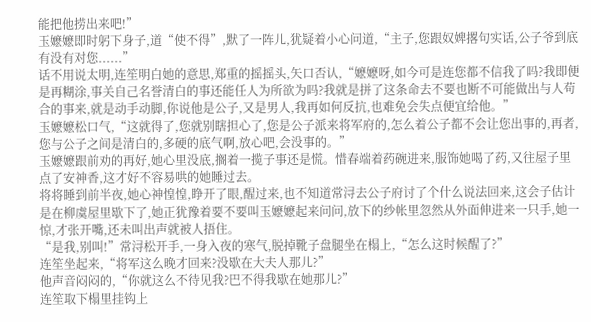能把他捞出来吧!”
玉嬷嬷即时躬下身子,道“使不得”,默了一阵儿,犹疑着小心问道,“主子,您跟奴婢撂句实话,公子爷到底有没有对您......”
话不用说太明,连笙明白她的意思,郑重的摇摇头,矢口否认,“嬷嬷呀,如今可是连您都不信我了吗?我即便是再糊涂,事关自己名誉清白的事还能任人为所欲为吗?我就是拼了这条命去不要也断不可能做出与人苟合的事来,就是动手动脚,你说他是公子,又是男人,我再如何反抗,也难免会失点便宜给他。”
玉嬷嬷松口气,“这就得了,您就别瞎担心了,您是公子派来将军府的,怎么着公子都不会让您出事的,再者,您与公子之间是清白的,多硬的底气啊,放心吧,会没事的。”
玉嬷嬷跟前劝的再好,她心里没底,搁着一揽子事还是慌。惜春端着药碗进来,服饰她喝了药,又往屋子里点了安神香,这才好不容易哄的她睡过去。
将将睡到前半夜,她心神惶惶,睁开了眼,醒过来,也不知道常浔去公子府讨了个什么说法回来,这会子估计是在柳虞屋里歇下了,她正犹豫着要不要叫玉嬷嬷起来问问,放下的纱帐里忽然从外面伸进来一只手,她一惊,才张开嘴,还未叫出声就被人捂住。
“是我,别叫!”常浔松开手,一身入夜的寒气,脱掉靴子盘腿坐在榻上,“怎么这时候醒了?”
连笙坐起来,“将军这么晚才回来?没歇在大夫人那儿?”
他声音闷闷的,“你就这么不待见我?巴不得我歇在她那儿?”
连笙取下榻里挂钩上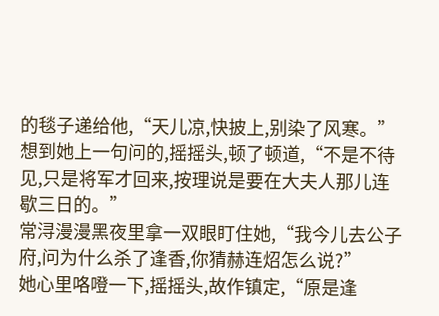的毯子递给他,“天儿凉,快披上,别染了风寒。”想到她上一句问的,摇摇头,顿了顿道,“不是不待见,只是将军才回来,按理说是要在大夫人那儿连歇三日的。”
常浔漫漫黑夜里拿一双眼盯住她,“我今儿去公子府,问为什么杀了逢香,你猜赫连炤怎么说?”
她心里咯噔一下,摇摇头,故作镇定,“原是逢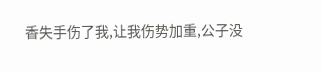香失手伤了我,让我伤势加重,公子没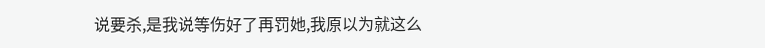说要杀,是我说等伤好了再罚她,我原以为就这么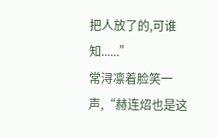把人放了的,可谁知......”
常浔凛着脸笑一声,“赫连炤也是这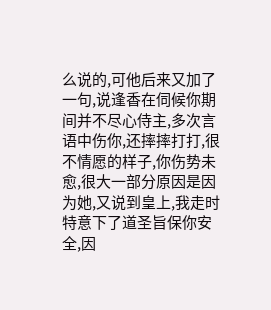么说的,可他后来又加了一句,说逢香在伺候你期间并不尽心侍主,多次言语中伤你,还摔摔打打,很不情愿的样子,你伤势未愈,很大一部分原因是因为她,又说到皇上,我走时特意下了道圣旨保你安全,因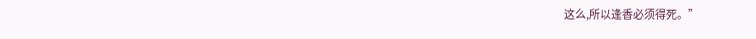这么,所以逢香必须得死。”